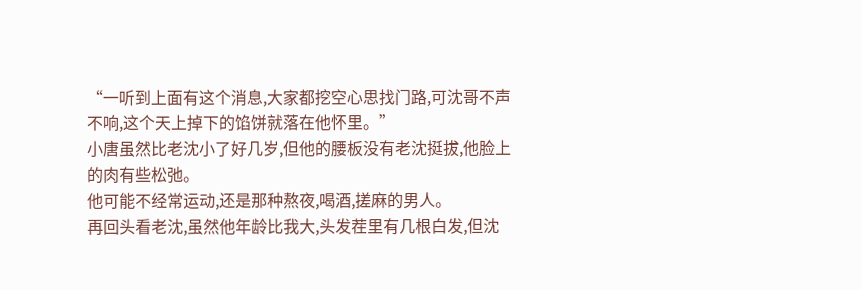“一听到上面有这个消息,大家都挖空心思找门路,可沈哥不声不响,这个天上掉下的馅饼就落在他怀里。”
小唐虽然比老沈小了好几岁,但他的腰板没有老沈挺拔,他脸上的肉有些松弛。
他可能不经常运动,还是那种熬夜,喝酒,搓麻的男人。
再回头看老沈,虽然他年龄比我大,头发茬里有几根白发,但沈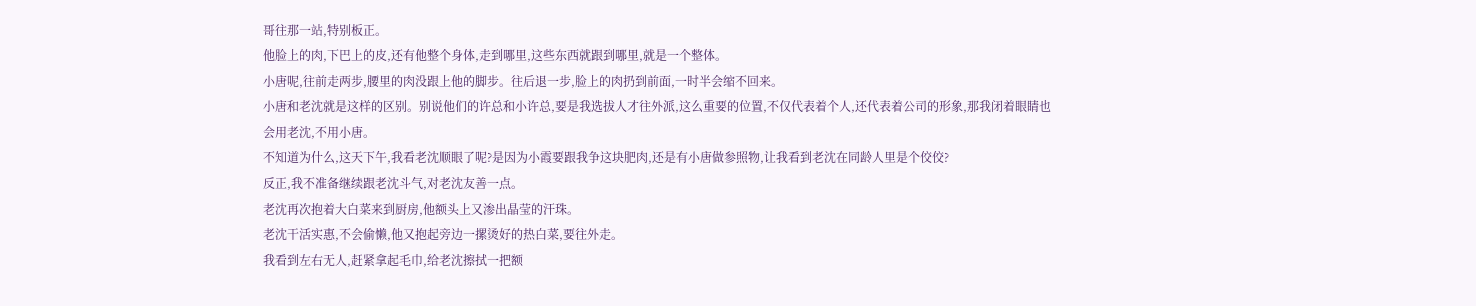哥往那一站,特别板正。
他脸上的肉,下巴上的皮,还有他整个身体,走到哪里,这些东西就跟到哪里,就是一个整体。
小唐呢,往前走两步,腰里的肉没跟上他的脚步。往后退一步,脸上的肉扔到前面,一时半会缩不回来。
小唐和老沈就是这样的区别。别说他们的许总和小许总,要是我选拔人才往外派,这么重要的位置,不仅代表着个人,还代表着公司的形象,那我闭着眼睛也会用老沈,不用小唐。
不知道为什么,这天下午,我看老沈顺眼了呢?是因为小霞要跟我争这块肥肉,还是有小唐做参照物,让我看到老沈在同龄人里是个佼佼?
反正,我不准备继续跟老沈斗气,对老沈友善一点。
老沈再次抱着大白菜来到厨房,他额头上又渗出晶莹的汗珠。
老沈干活实惠,不会偷懒,他又抱起旁边一摞烫好的热白菜,要往外走。
我看到左右无人,赶紧拿起毛巾,给老沈擦拭一把额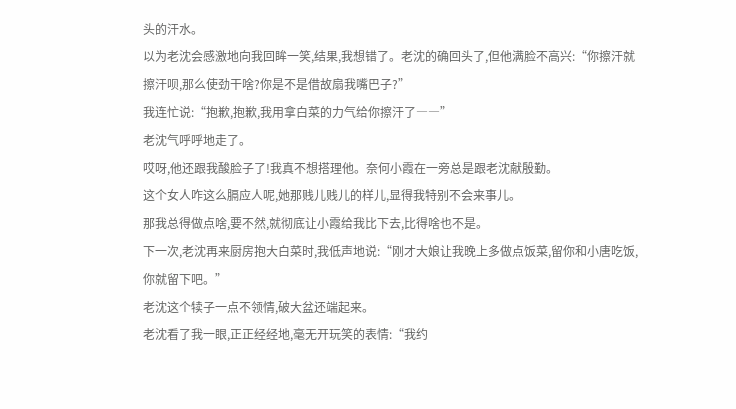头的汗水。
以为老沈会感激地向我回眸一笑,结果,我想错了。老沈的确回头了,但他满脸不高兴:“你擦汗就擦汗呗,那么使劲干啥?你是不是借故扇我嘴巴子?”
我连忙说:“抱歉,抱歉,我用拿白菜的力气给你擦汗了――”
老沈气呼呼地走了。
哎呀,他还跟我酸脸子了!我真不想搭理他。奈何小霞在一旁总是跟老沈献殷勤。
这个女人咋这么膈应人呢,她那贱儿贱儿的样儿,显得我特别不会来事儿。
那我总得做点啥,要不然,就彻底让小霞给我比下去,比得啥也不是。
下一次,老沈再来厨房抱大白菜时,我低声地说:“刚才大娘让我晚上多做点饭菜,留你和小唐吃饭,你就留下吧。”
老沈这个犊子一点不领情,破大盆还端起来。
老沈看了我一眼,正正经经地,毫无开玩笑的表情:“我约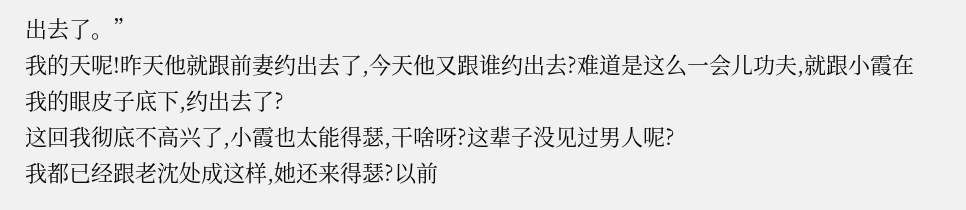出去了。”
我的天呢!昨天他就跟前妻约出去了,今天他又跟谁约出去?难道是这么一会儿功夫,就跟小霞在我的眼皮子底下,约出去了?
这回我彻底不高兴了,小霞也太能得瑟,干啥呀?这辈子没见过男人呢?
我都已经跟老沈处成这样,她还来得瑟?以前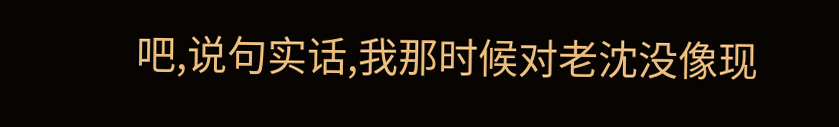吧,说句实话,我那时候对老沈没像现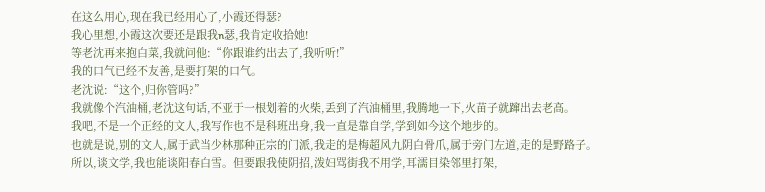在这么用心,现在我已经用心了,小霞还得瑟?
我心里想,小霞这次要还是跟我n瑟,我肯定收拾她!
等老沈再来抱白菜,我就问他:“你跟谁约出去了,我听听!”
我的口气已经不友善,是要打架的口气。
老沈说:“这个,归你管吗?”
我就像个汽油桶,老沈这句话,不亚于一根划着的火柴,丢到了汽油桶里,我腾地一下,火苗子就蹿出去老高。
我吧,不是一个正经的文人,我写作也不是科班出身,我一直是靠自学,学到如今这个地步的。
也就是说,别的文人,属于武当少林那种正宗的门派,我走的是梅超风九阴白骨爪,属于旁门左道,走的是野路子。
所以,谈文学,我也能谈阳春白雪。但要跟我使阴招,泼妇骂街我不用学,耳濡目染邻里打架,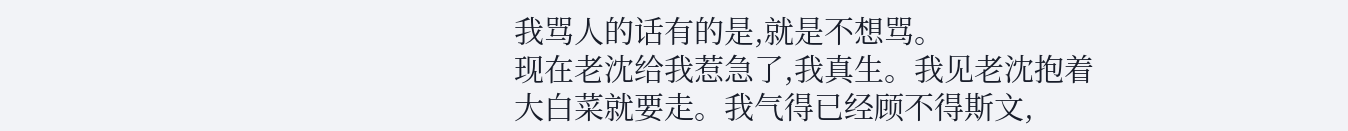我骂人的话有的是,就是不想骂。
现在老沈给我惹急了,我真生。我见老沈抱着大白菜就要走。我气得已经顾不得斯文,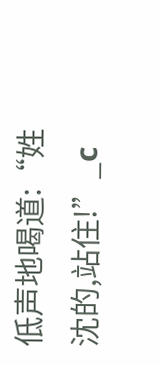低声地喝道:“姓沈的,站住!”_c